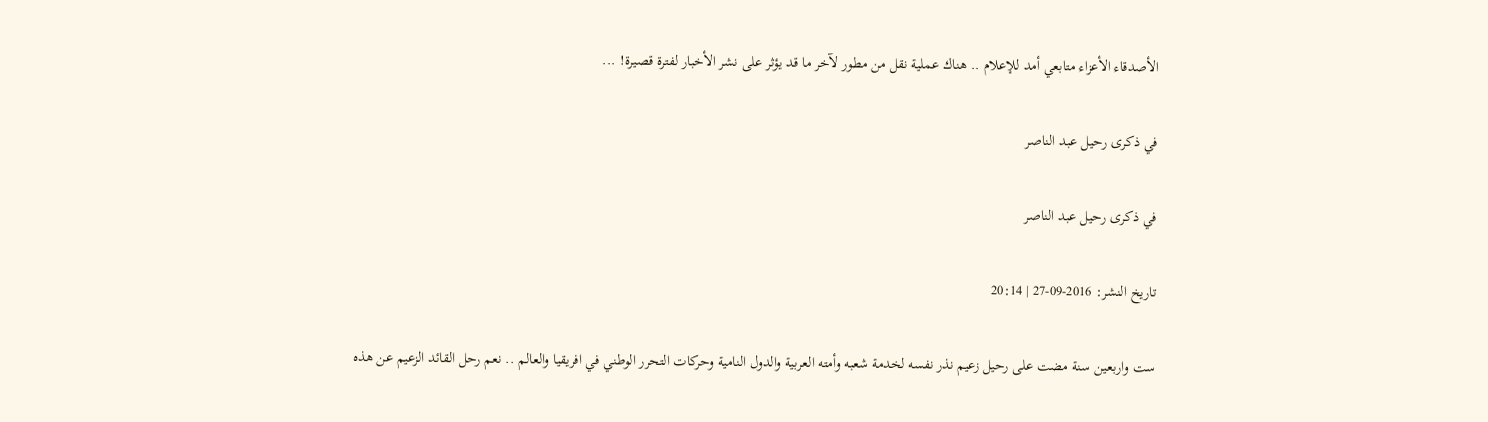الأصدقاء الأعزاء متابعي أمد للإعلام .. هناك عملية نقل من مطور لآخر ما قد يؤثر على نشر الأخبار لفترة قصيرة! ...

في ذكرى رحيل عبد الناصر

في ذكرى رحيل عبد الناصر

تاريخ النشر: 2016-09-27 | 20:14

ست واربعين سنة مضت على رحيل زعيم نذر نفسه لخدمة شعبه وأمته العربية والدول النامية وحركات التحرر الوطني في افريقيا والعالم .. نعم رحل القائد الزعيم عن هذه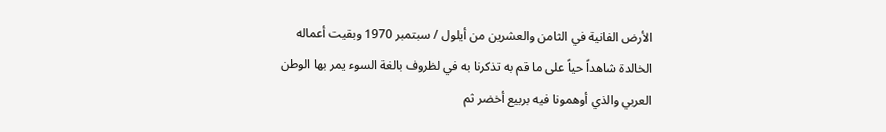الأرض الفانية في الثامن والعشرين من أيلول / سبتمبر 1970 وبقيت أعماله الخالدة شاهداً حياً على ما قم به تذكرنا به في لظروف بالغة السوء يمر بها الوطن العربي والذي أوهمونا فيه بربيع أخضر ثم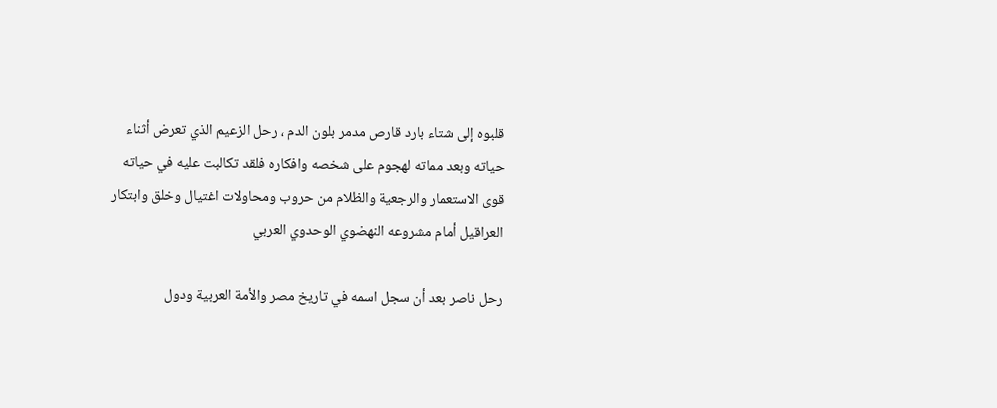قلبوه إلى شتاء بارد قارص مدمر بلون الدم ، رحل الزعيم الذي تعرض أثناء حياته وبعد مماته لهجوم على شخصه وافكاره فلقد تكالبت عليه في حياته قوى الاستعمار والرجعية والظلام من حروب ومحاولات اغتيال وخلق وابتكار العراقيل أمام مشروعه النهضوي الوحدوي العربي

رحل ناصر بعد أن سجل اسمه في تاريخ مصر والأمة العربية ودول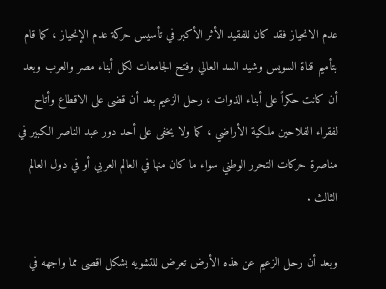عدم الانحياز فقد كان للفقيد الأثر الأكبر في تأسيس حركة عدم الإنحياز ، كما قام بتأميم قناة السويس وشيد السد العالي وفتح الجامعات لكل أبناء مصر والعرب وبعد أن كانت حكراً على أبناء الذوات ، رحل الزعيم بعد أن قضى على الاقطاع وأتاح لفقراء الفلاحين ملكية الأراضي ، كما ولا يخفى على أحد دور عبد الناصر الكبير في مناصرة حركات التحرر الوطني سواء ما كان منها في العالم العربي أو في دول العالم الثالث .

وبعد أن رحل الزعيم عن هذه الأرض تعرض للتشويه بشكل اقصى مما واجهه في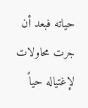حياته فبعد أن جرت محاولات لإغتياله حياً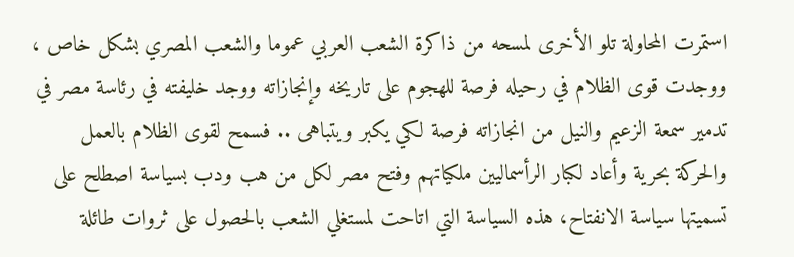استمرت المحاولة تلو الأخرى لمسحه من ذاكرة الشعب العربي عموما والشعب المصري بشكل خاص ، ووجدت قوى الظلام في رحيله فرصة للهجوم على تاريخه وإنجازاته ووجد خليفته في رئاسة مصر في تدمير سمعة الزعيم والنيل من انجازاته فرصة لكي يكبر ويتباهى .. فسمح لقوى الظلام بالعمل والحركة بحرية وأعاد لكبار الرأسماليين ملكياتهم وفتح مصر لكل من هب ودب بسياسة اصطلح على تسميتها سياسة الانفتاح، هذه السياسة التي اتاحت لمستغلي الشعب بالحصول على ثروات طائلة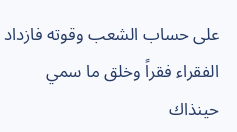على حساب الشعب وقوته فازداد الفقراء فقراً وخلق ما سمي حينذاك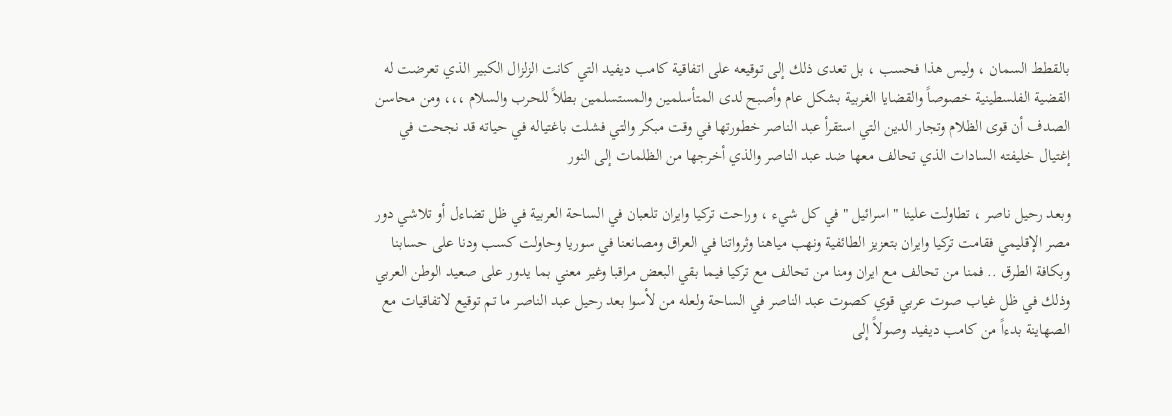بالقطط السمان ، وليس هذا فحسب ، بل تعدى ذلك إلى توقيعه على اتفاقية كامب ديفيد التي كانت الزلزال الكبير الذي تعرضت له القضية الفلسطينية خصوصاً والقضايا الغربية بشكل عام وأصبح لدى المتأسلمين والمستسلمين بطلاً للحرب والسلام ،،، ومن محاسن الصدف أن قوى الظلام وتجار الدين التي استقرأ عبد الناصر خطورتها في وقت مبكر والتي فشلت باغتياله في حياته قد نجحت في إغتيال خليفته السادات الذي تحالف معها ضد عبد الناصر والذي أخرجها من الظلمات إلى النور

وبعد رحيل ناصر ، تطاولت علينا " اسرائيل " في كل شيء ، وراحت تركيا وايران تلعبان في الساحة العربية في ظل تضاءل أو تلاشي دور مصر الإقليمي فقامت تركيا وايران بتعزيز الطائفية ونهب مياهنا وثرواتنا في العراق ومصانعنا في سوريا وحاولت كسب ودنا على حسابنا وبكافة الطرق .. فمنا من تحالف مع ايران ومنا من تحالف مع تركيا فيما بقي البعض مراقبا وغير معني بما يدور على صعيد الوطن العربي وذلك في ظل غياب صوت عربي قوي كصوت عبد الناصر في الساحة ولعله من لأسوا بعد رحيل عبد الناصر ما تم توقيع لاتفاقيات مع الصهاينة بدءاً من كامب ديفيد وصولاً إلى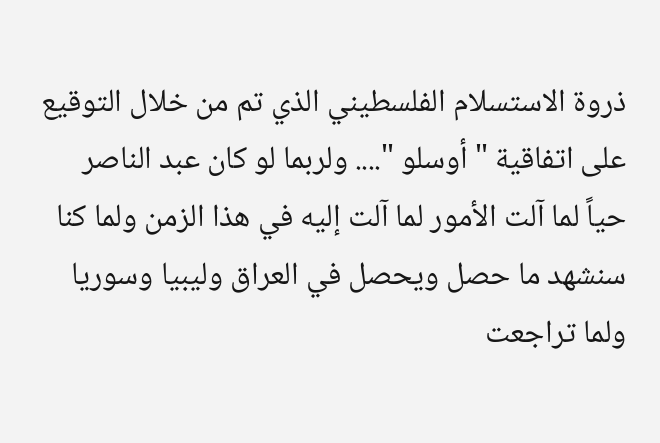ذروة الاستسلام الفلسطيني الذي تم من خلال التوقيع على اتفاقية " أوسلو ".... ولربما لو كان عبد الناصر حياً لما آلت الأمور لما آلت إليه في هذا الزمن ولما كنا سنشهد ما حصل ويحصل في العراق وليبيا وسوريا ولما تراجعت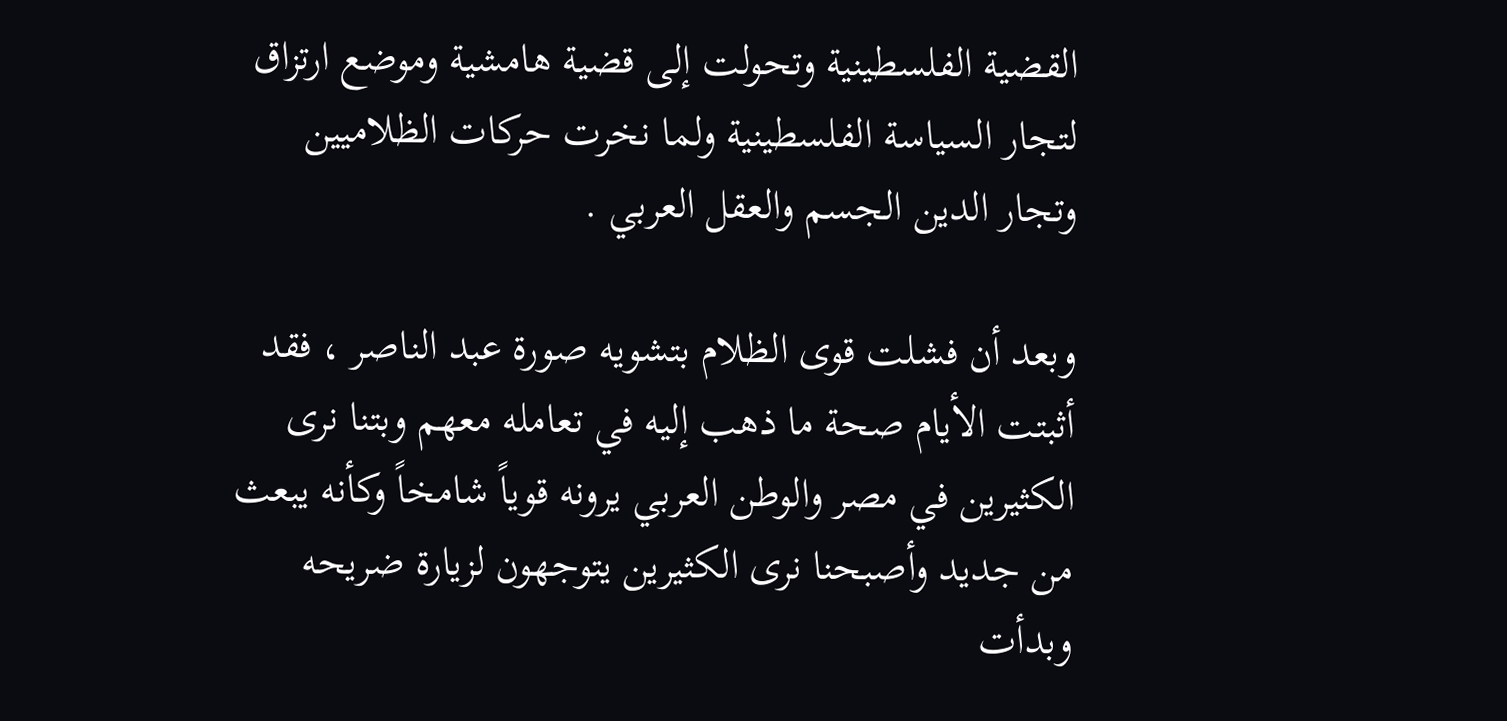القضية الفلسطينية وتحولت إلى قضية هامشية وموضع ارتزاق لتجار السياسة الفلسطينية ولما نخرت حركات الظلاميين وتجار الدين الجسم والعقل العربي .

وبعد أن فشلت قوى الظلام بتشويه صورة عبد الناصر ، فقد أثبتت الأيام صحة ما ذهب إليه في تعامله معهم وبتنا نرى الكثيرين في مصر والوطن العربي يرونه قوياً شامخاً وكأنه يبعث من جديد وأصبحنا نرى الكثيرين يتوجهون لزيارة ضريحه وبدأت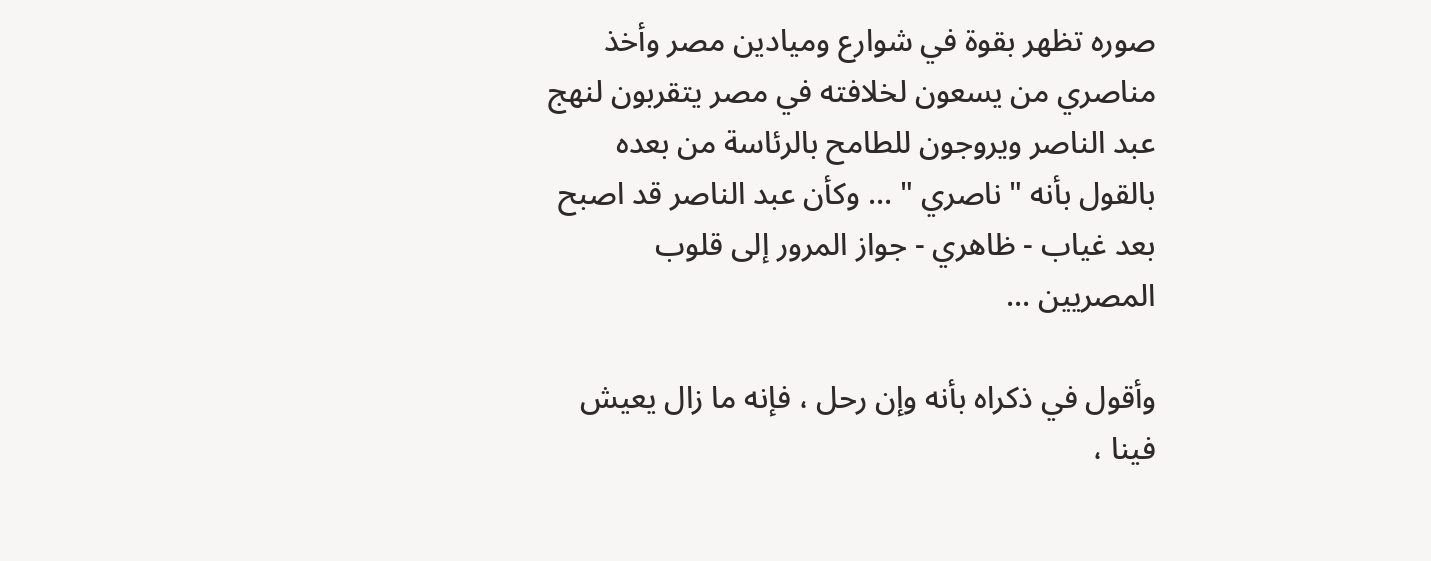صوره تظهر بقوة في شوارع وميادين مصر وأخذ مناصري من يسعون لخلافته في مصر يتقربون لنهج عبد الناصر ويروجون للطامح بالرئاسة من بعده بالقول بأنه " ناصري " ... وكأن عبد الناصر قد اصبح بعد غياب - ظاهري - جواز المرور إلى قلوب المصريين ...

وأقول في ذكراه بأنه وإن رحل ، فإنه ما زال يعيش فينا ،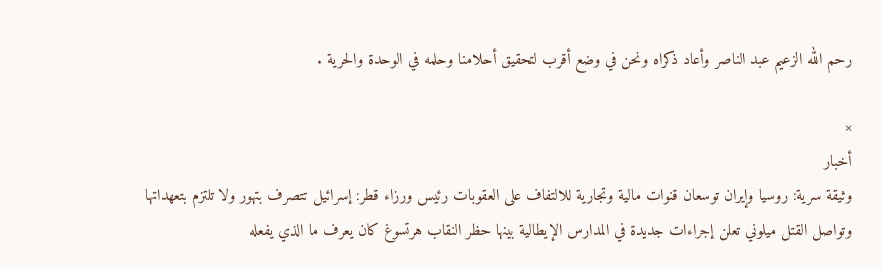رحم الله الزعيم عبد الناصر وأعاد ذكراه ونحن في وضع أقرب لتحقيق أحلامنا وحلمه في الوحدة والحرية .

×
أخبار
وثيقة سرية: روسيا وإيران توسعان قنوات مالية وتجارية للالتفاف على العقوبات رئيس ورزاء قطر: إسرائيل تتصرف بتهور ولا تلتزم بتعهداتها وتواصل القتل ميلوني تعلن إجراءات جديدة في المدارس الإيطالية بينها حظر النقاب هرتسوغ كان يعرف ما الذي يفعله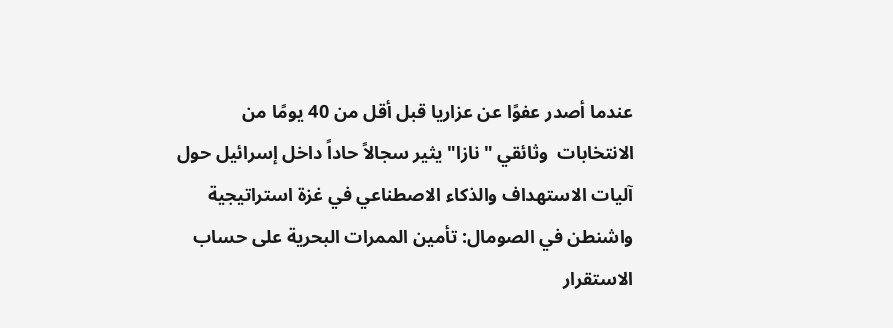عندما أصدر عفوًا عن عزاريا قبل أقل من 40 يومًا من الانتخابات  وثائقي "نازا" يثير سجالاً حاداً داخل إسرائيل حول آليات الاستهداف والذكاء الاصطناعي في غزة استراتيجية واشنطن في الصومال: تأمين الممرات البحرية على حساب الاستقرار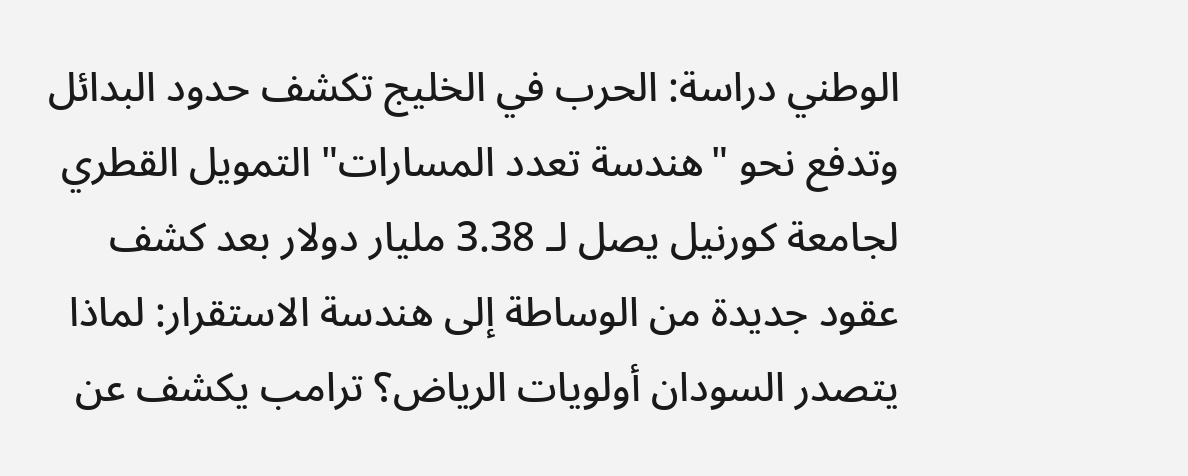الوطني دراسة: الحرب في الخليج تكشف حدود البدائل وتدفع نحو "هندسة تعدد المسارات" التمويل القطري لجامعة كورنيل يصل لـ 3.38 مليار دولار بعد كشف عقود جديدة من الوساطة إلى هندسة الاستقرار: لماذا يتصدر السودان أولويات الرياض؟ ترامب يكشف عن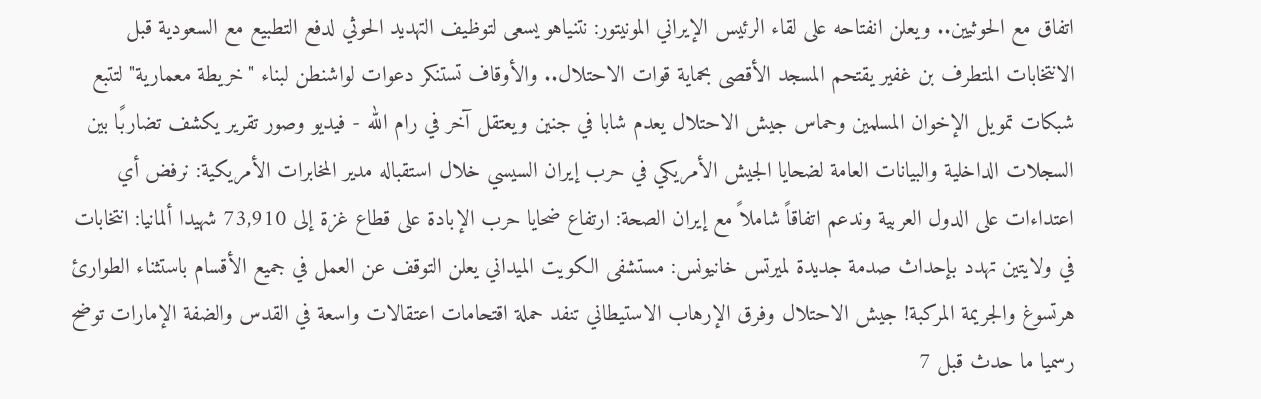اتفاق مع الحوثيين.. ويعلن انفتاحه على لقاء الرئيس الإيراني المونيتور: نتنياهو يسعى لتوظيف التهديد الحوثي لدفع التطبيع مع السعودية قبل الانتخابات المتطرف بن غفير يقتحم المسجد الأقصى بحماية قوات الاحتلال.. والأوقاف تستنكر دعوات لواشنطن لبناء "خريطة معمارية" لتتبع شبكات تمويل الإخوان المسلمين وحماس جيش الاحتلال يعدم شابا في جنين ويعتقل آخر في رام الله - فيديو وصور تقرير يكشف تضاربًا بين السجلات الداخلية والبيانات العامة لضحايا الجيش الأمريكي في حرب إيران السيسي خلال استقباله مدير المخابرات الأمريكية: نرفض أي اعتداءات على الدول العربية وندعم اتفاقاً شاملاً مع إيران الصحة: ارتفاع ضحايا حرب الإبادة على قطاع غزة إلى 73,910 شهيدا ألمانيا: انتخابات في ولايتين تهدد بإحداث صدمة جديدة لميرتس خانيونس: مستشفى الكويت الميداني يعلن التوقف عن العمل في جميع الأقسام باستثناء الطوارئ هرتسوغ والجريمة المركبة! جيش الاحتلال وفرق الإرهاب الاستيطاني تنفد حملة اقتحامات اعتقالات واسعة في القدس والضفة الإمارات توضح رسميا ما حدث قبل 7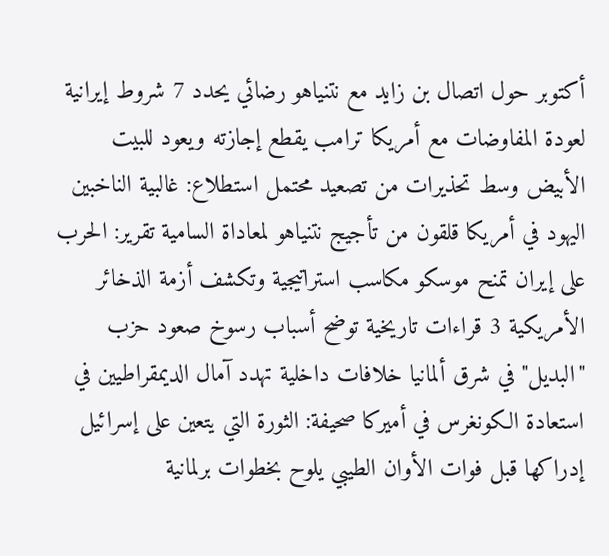أكتوبر حول اتصال بن زايد مع نتنياهو رضائي يحدد 7 شروط إيرانية لعودة المفاوضات مع أمريكا ترامب يقطع إجازته ويعود للبيت الأبيض وسط تحذيرات من تصعيد محتمل استطلاع: غالبية الناخبين اليهود في أمريكا قلقون من تأجيج نتنياهو لمعاداة السامية تقرير: الحرب على إيران تمنح موسكو مكاسب استراتيجية وتكشف أزمة الذخائر الأمريكية 3 قراءات تاريخية توضح أسباب رسوخ صعود حزب "البديل" في شرق ألمانيا خلافات داخلية تهدد آمال الديمقراطيين في استعادة الكونغرس في أميركا صحيفة: الثورة التي يتعين على إسرائيل إدراكها قبل فوات الأوان الطيبي يلوح بخطوات برلمانية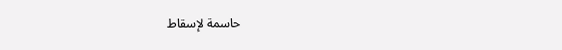حاسمة لإسقاط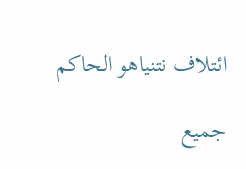ائتلاف نتنياهو الحاكم

جميع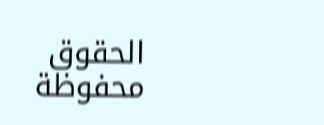الحقوق محفوظة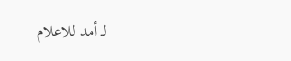لـ أمد للاعلام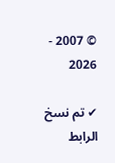© 2007 - 2026

✔ تم نسخ الرابط